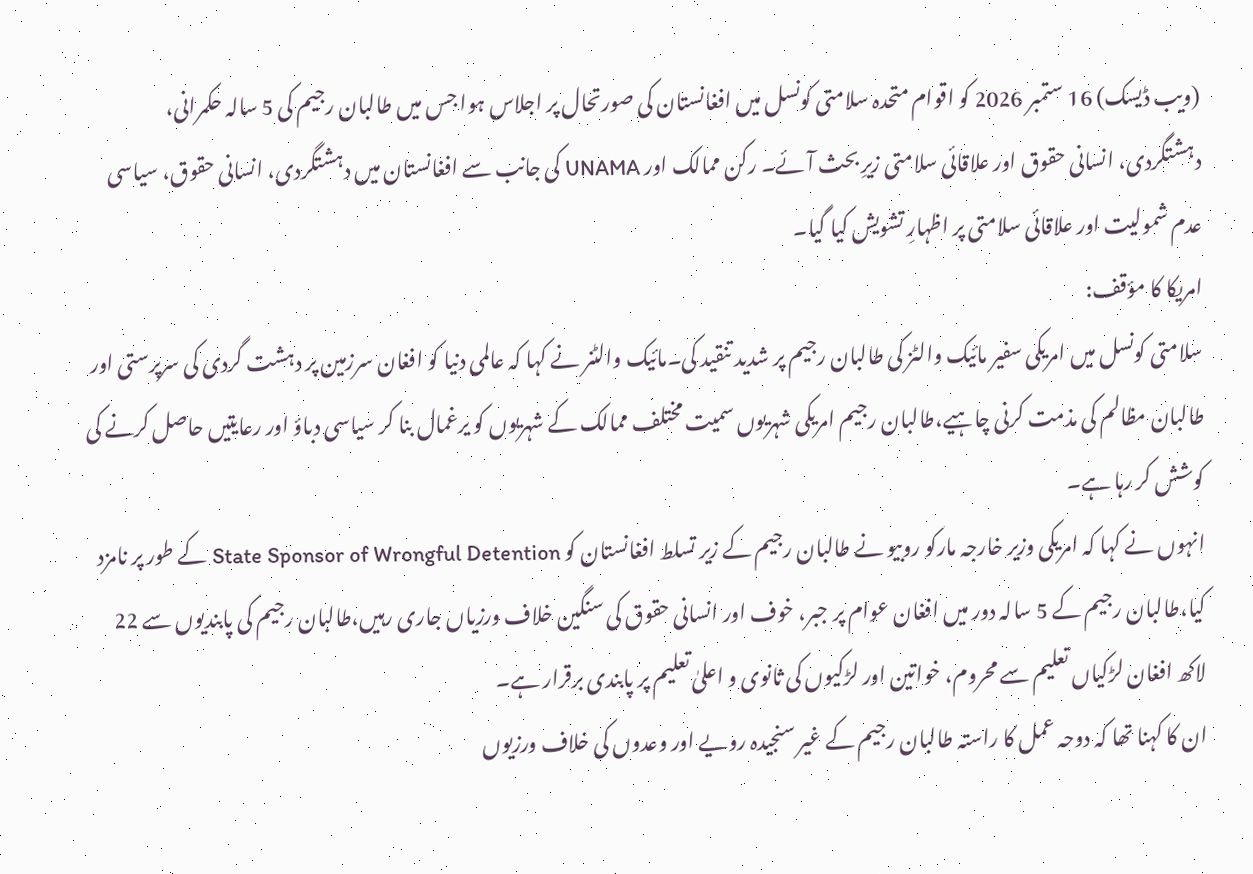(ویب ڈیسک) 16 ستمبر 2026 کو اقوام متحدہ سلامتی کونسل میں افغانستان کی صورتحال پر اجلاس ہوا جس میں طالبان رجیم کی 5 سالہ حکمرانی، دہشتگردی، انسانی حقوق اور علاقائی سلامتی زیرِ بحث آئے۔ رکن ممالک اور UNAMA کی جانب سے افغانستان میں دہشتگردی، انسانی حقوق، سیاسی عدم شمولیت اور علاقائی سلامتی پر اظہارِ تشویش کیا گیا۔
امریکا کا مؤقف:
سلامتی کونسل میں امریکی سفیر مائیک والٹز کی طالبان رجیم پر شدید تنقید کی۔مائیک والٹنر نے کہا کہ عالمی دنیا کو افغان سرزمین پر دہشت گردی کی سرپرستی اور طالبان مظالم کی مذمت کرنی چاہیے،طالبان رجیم امریکی شہریوں سمیت مختلف ممالک کے شہریوں کو یرغمال بنا کر سیاسی دباؤ اور رعایتیں حاصل کرنے کی کوشش کر رہا ہے۔
انہوں نے کہا کہ امریکی وزیر خارجہ مارکو روبیو نے طالبان رجیم کے زیر تسلط افغانستان کو State Sponsor of Wrongful Detention کے طور پر نامزد کیا،طالبان رجیم کے 5 سالہ دور میں افغان عوام پر جبر، خوف اور انسانی حقوق کی سنگین خلاف ورزیاں جاری رہیں،طالبان رجیم کی پابندیوں سے 22 لاکھ افغان لڑکیاں تعلیم سے محروم، خواتین اور لڑکیوں کی ثانوی و اعلیٰ تعلیم پر پابندی برقرار ہے۔
ان کا کہنا تھا کہ دوحہ عمل کا راستہ طالبان رجیم کے غیر سنجیدہ رویے اور وعدوں کی خلاف ورزیوں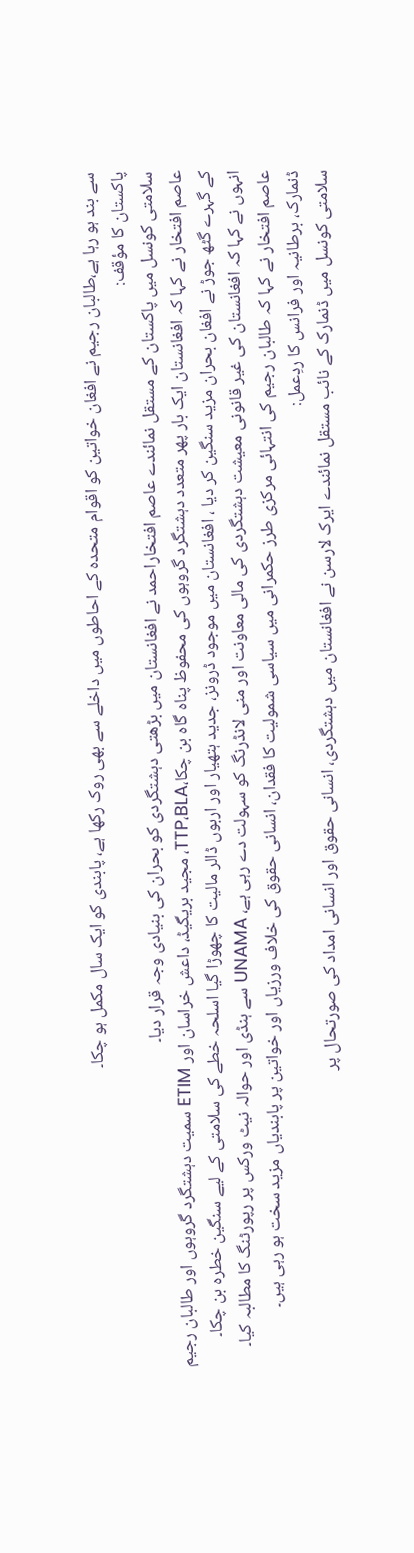سے بند ہو رہا ہے،طالبان رجیم نے افغان خواتین کو اقوام متحدہ کے احاطوں میں داخلے سے بھی روک رکھا ہے، پابندی کو ایک سال مکمل ہو چکا۔
پاکستان کا مؤقف:
سلامتی کونسل میں پاکستان کے مستقل نمائندے عاصم افتخاراحمد نے افغانستان میں بڑھتی دہشتگردی کو بحران کی بنیادی وجہ قرار دیا۔
عاصم افتخار نے کہا کہ افغانستان ایک بار پھر متعدد دہشتگرد گروہوں کی محفوظ پناہ گاہ بن چکا،TTP،BLA، مجید بریگیڈ، داعش خراسان اور ETIM سمیت دہشتگرد گروہوں اور طالبان رجیم کے گہرے گٹھ جوڑ نے افغان بحران مزید سنگین کر دیا ، افغانستان میں موجود ڈرونز، جدید ہتھیار اور اربوں ڈالر مالیت کا چھوڑا گیا اسلحہ خطے کی سلامتی کے لیے سنگین خطرہ بن چکا۔
انہوں نے کہا کہ افغانستان کی غیر قانونی معیشت دہشتگردی کی مالی معاونت اور منی لانڈرنگ کو سہولت دے رہی ہے، UNAMA سے ہنڈی اور حوالہ نیٹ ورکس پر رپورٹنگ کا مطالبہ کیا۔
عاصم افتخار نے کہا کہ طالبان رجیم کی انتہائی مرکزی طرز حکمرانی میں سیاسی شمولیت کا فقدان، انسانی حقوق کی خلاف ورزیاں اور خواتین پر پابندیاں مزید سخت ہو رہی ہیں۔
ڈنمارک، برطانیہ اور فرانس کا ردِعمل:
سلامتی کونسل میں ڈنمارک کے نائب مستقل نمائندے ایرک لارسن نے افغانستان میں دہشتگردی، انسانی حقوق اور انسانی امداد کی صورتحال پر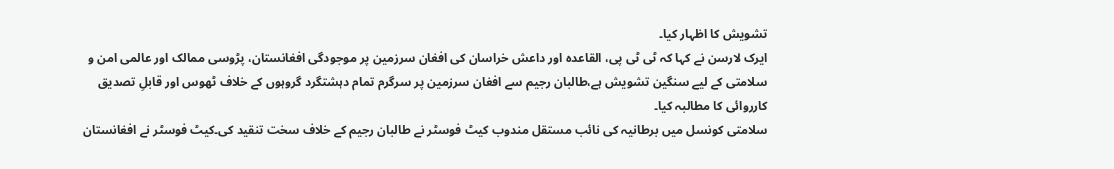تشویش کا اظہار کیا۔
ایرک لارسن نے کہا کہ ٹی ٹی پی، القاعدہ اور داعش خراسان کی افغان سرزمین پر موجودگی افغانستان، پڑوسی ممالک اور عالمی امن و سلامتی کے لیے سنگین تشویش ہے،طالبان رجیم سے افغان سرزمین پر سرگرم تمام دہشتگرد گروہوں کے خلاف ٹھوس اور قابلِ تصدیق کارروائی کا مطالبہ کیا۔
سلامتی کونسل میں برطانیہ کی نائب مستقل مندوب کیٹ فوسٹر نے طالبان رجیم کے خلاف سخت تنقید کی۔کیٹ فوسٹر نے افغانستان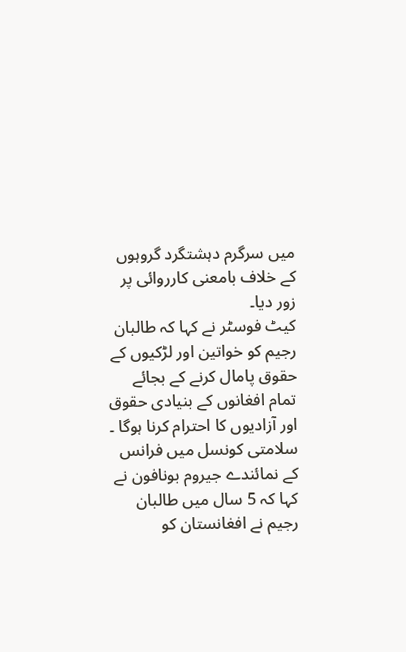میں سرگرم دہشتگرد گروہوں کے خلاف بامعنی کارروائی پر زور دیا۔
کیٹ فوسٹر نے کہا کہ طالبان رجیم کو خواتین اور لڑکیوں کے حقوق پامال کرنے کے بجائے تمام افغانوں کے بنیادی حقوق اور آزادیوں کا احترام کرنا ہوگا ۔
سلامتی کونسل میں فرانس کے نمائندے جیروم بونافون نے کہا کہ 5 سال میں طالبان رجیم نے افغانستان کو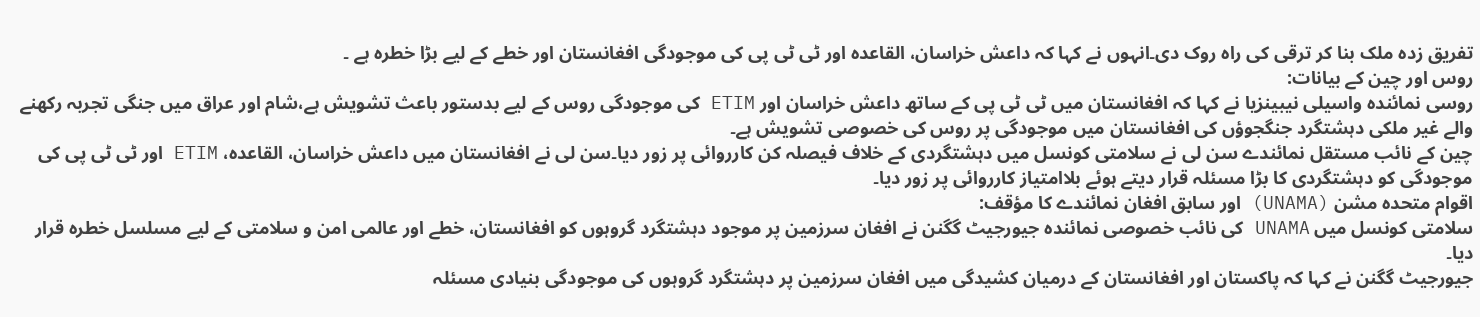تفریق زدہ ملک بنا کر ترقی کی راہ روک دی۔انہوں نے کہا کہ داعش خراسان، القاعدہ اور ٹی ٹی پی کی موجودگی افغانستان اور خطے کے لیے بڑا خطرہ ہے ۔
روس اور چین کے بیانات:
روسی نمائندہ واسیلی نیبینزیا نے کہا کہ افغانستان میں ٹی ٹی پی کے ساتھ داعش خراسان اور ETIM کی موجودگی روس کے لیے بدستور باعث تشویش ہے،شام اور عراق میں جنگی تجربہ رکھنے والے غیر ملکی دہشتگرد جنگجوؤں کی افغانستان میں موجودگی پر روس کی خصوصی تشویش ہے۔
چین کے نائب مستقل نمائندے سن لی نے سلامتی کونسل میں دہشتگردی کے خلاف فیصلہ کن کارروائی پر زور دیا۔سن لی نے افغانستان میں داعش خراسان، القاعدہ، ETIM اور ٹی ٹی پی کی موجودگی کو دہشتگردی کا بڑا مسئلہ قرار دیتے ہوئے بلاامتیاز کارروائی پر زور دیا۔
اقوام متحدہ مشن (UNAMA) اور سابق افغان نمائندے کا مؤقف:
سلامتی کونسل میں UNAMA کی نائب خصوصی نمائندہ جیورجیٹ گگنن نے افغان سرزمین پر موجود دہشتگرد گروہوں کو افغانستان، خطے اور عالمی امن و سلامتی کے لیے مسلسل خطرہ قرار دیا۔
جیورجیٹ گگنن نے کہا کہ پاکستان اور افغانستان کے درمیان کشیدگی میں افغان سرزمین پر دہشتگرد گروہوں کی موجودگی بنیادی مسئلہ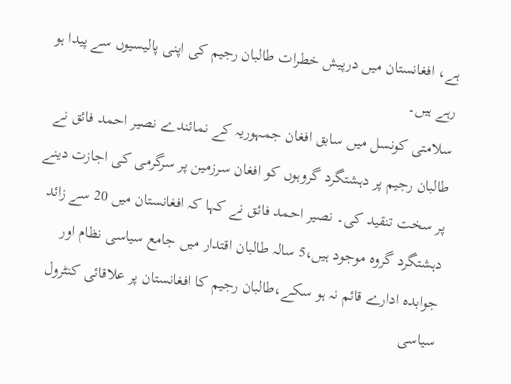ہے، افغانستان میں درپیش خطرات طالبان رجیم کی اپنی پالیسیوں سے پیدا ہو رہے ہیں۔
سلامتی کونسل میں سابق افغان جمہوریہ کے نمائندے نصیر احمد فائق نے طالبان رجیم پر دہشتگرد گروہوں کو افغان سرزمین پر سرگرمی کی اجازت دینے پر سخت تنقید کی۔ نصیر احمد فائق نے کہا کہ افغانستان میں 20 سے زائد دہشتگرد گروہ موجود ہیں،5 سالہ طالبان اقتدار میں جامع سیاسی نظام اور جوابدہ ادارے قائم نہ ہو سکے،طالبان رجیم کا افغانستان پر علاقائی کنٹرول سیاسی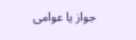جواز یا عوامی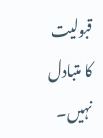قبولیت کا متبادل نہیں۔